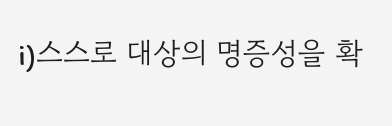i)스스로 대상의 명증성을 확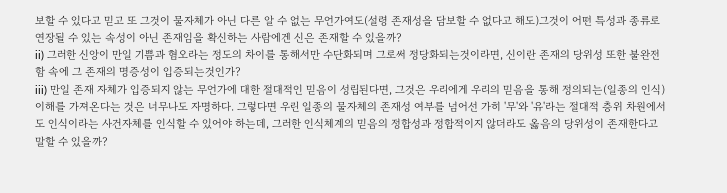보할 수 있다고 믿고 또 그것이 물자체가 아닌 다른 알 수 없는 무언가여도(설령 존재성을 담보할 수 없다고 해도)그것이 어떤 특성과 종류로 연장될 수 있는 속성이 아닌 존재임을 확신하는 사람에겐 신은 존재할 수 있을까?
ii) 그러한 신앙이 만일 기쁨과 혐오라는 정도의 차이를 통해서만 수단화되며 그로써 정당화되는것이라면, 신이란 존재의 당위성 또한 불완전함 속에 그 존재의 명증성이 입증되는것인가?
iii) 만일 존재 자체가 입증되지 않는 무언가에 대한 절대적인 믿음이 성립된다면, 그것은 우리에게 우리의 믿음을 통해 정의되는(일종의 인식) 이해를 가져온다는 것은 너무나도 자명하다. 그렇다면 우린 일종의 물자체의 존재성 여부를 넘어선 가히 '무'와 '유'라는 절대적 층위 차원에서도 인식이라는 사건자체를 인식할 수 있어야 하는데, 그러한 인식체계의 믿음의 정합성과 정합적이지 않더라도 옳음의 당위성이 존재한다고 말할 수 있을까?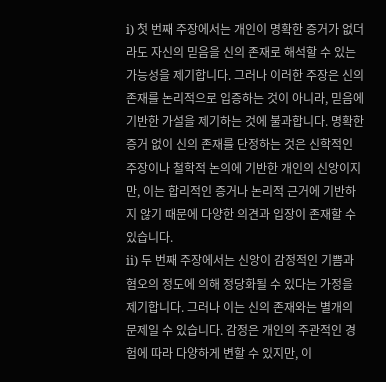i) 첫 번째 주장에서는 개인이 명확한 증거가 없더라도 자신의 믿음을 신의 존재로 해석할 수 있는 가능성을 제기합니다. 그러나 이러한 주장은 신의 존재를 논리적으로 입증하는 것이 아니라, 믿음에 기반한 가설을 제기하는 것에 불과합니다. 명확한 증거 없이 신의 존재를 단정하는 것은 신학적인 주장이나 철학적 논의에 기반한 개인의 신앙이지만, 이는 합리적인 증거나 논리적 근거에 기반하지 않기 때문에 다양한 의견과 입장이 존재할 수 있습니다.
ii) 두 번째 주장에서는 신앙이 감정적인 기쁨과 혐오의 정도에 의해 정당화될 수 있다는 가정을 제기합니다. 그러나 이는 신의 존재와는 별개의 문제일 수 있습니다. 감정은 개인의 주관적인 경험에 따라 다양하게 변할 수 있지만, 이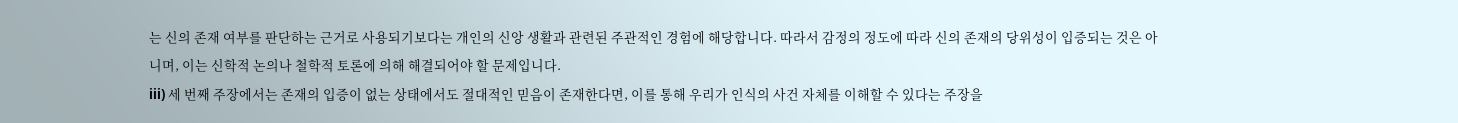는 신의 존재 여부를 판단하는 근거로 사용되기보다는 개인의 신앙 생활과 관련된 주관적인 경험에 해당합니다. 따라서 감정의 정도에 따라 신의 존재의 당위성이 입증되는 것은 아니며, 이는 신학적 논의나 철학적 토론에 의해 해결되어야 할 문제입니다.
iii) 세 번째 주장에서는 존재의 입증이 없는 상태에서도 절대적인 믿음이 존재한다면, 이를 통해 우리가 인식의 사건 자체를 이해할 수 있다는 주장을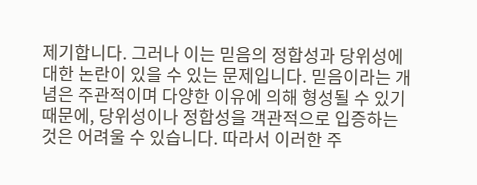제기합니다. 그러나 이는 믿음의 정합성과 당위성에 대한 논란이 있을 수 있는 문제입니다. 믿음이라는 개념은 주관적이며 다양한 이유에 의해 형성될 수 있기 때문에, 당위성이나 정합성을 객관적으로 입증하는 것은 어려울 수 있습니다. 따라서 이러한 주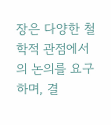장은 다양한 철학적 관점에서의 논의를 요구하며, 결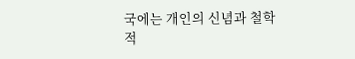국에는 개인의 신념과 철학적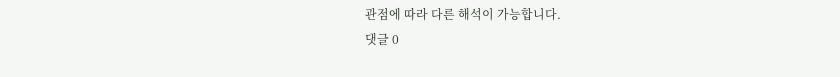관점에 따라 다른 해석이 가능합니다.
댓글 0